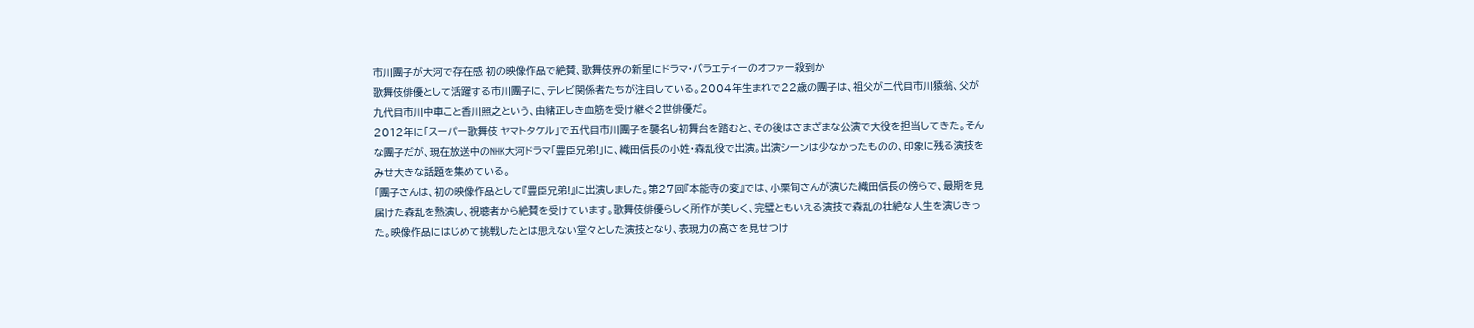市川團子が大河で存在感 初の映像作品で絶賛、歌舞伎界の新星にドラマ・バラエティーのオファー殺到か
歌舞伎俳優として活躍する市川團子に、テレビ関係者たちが注目している。2004年生まれで22歳の團子は、祖父が二代目市川猿翁、父が九代目市川中車こと香川照之という、由緒正しき血筋を受け継ぐ2世俳優だ。
2012年に「スーパー歌舞伎 ヤマトタケル」で五代目市川團子を襲名し初舞台を踏むと、その後はさまざまな公演で大役を担当してきた。そんな團子だが、現在放送中のNHK大河ドラマ「豊臣兄弟!」に、織田信長の小姓・森乱役で出演。出演シーンは少なかったものの、印象に残る演技をみせ大きな話題を集めている。
「團子さんは、初の映像作品として『豊臣兄弟!』に出演しました。第27回『本能寺の変』では、小栗旬さんが演じた織田信長の傍らで、最期を見届けた森乱を熱演し、視聴者から絶賛を受けています。歌舞伎俳優らしく所作が美しく、完璧ともいえる演技で森乱の壮絶な人生を演じきった。映像作品にはじめて挑戦したとは思えない堂々とした演技となり、表現力の高さを見せつけ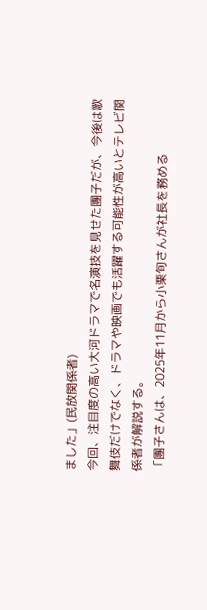ました」(民放関係者)
今回、注目度の高い大河ドラマで名演技を見せた團子だが、今後は歌舞伎だけでなく、ドラマや映画でも活躍する可能性が高いとテレビ関係者が解説する。
「團子さんは、2025年11月から小栗旬さんが社長を務める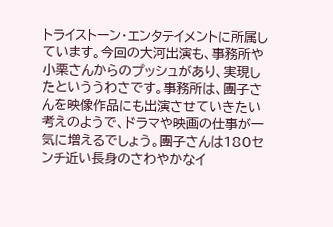トライストーン・エンタテイメントに所属しています。今回の大河出演も、事務所や小栗さんからのプッシュがあり、実現したといううわさです。事務所は、團子さんを映像作品にも出演させていきたい考えのようで、ドラマや映画の仕事が一気に増えるでしょう。團子さんは180センチ近い長身のさわやかなイ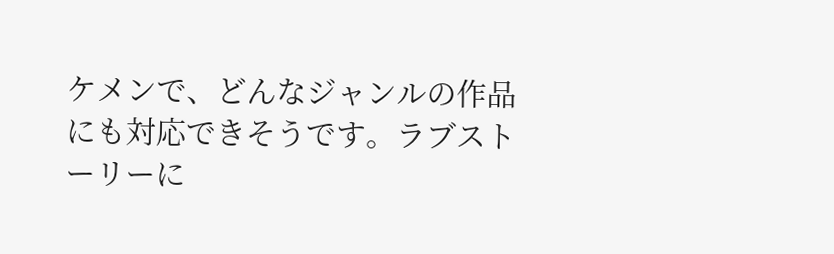ケメンで、どんなジャンルの作品にも対応できそうです。ラブストーリーに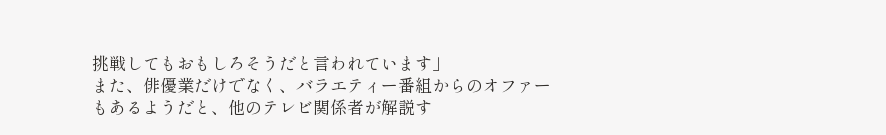挑戦してもおもしろそうだと言われています」
また、俳優業だけでなく、バラエティー番組からのオファーもあるようだと、他のテレビ関係者が解説す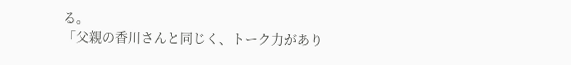る。
「父親の香川さんと同じく、トーク力があり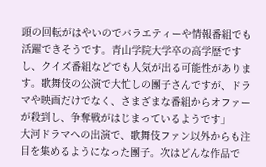頭の回転がはやいのでバラエティーや情報番組でも活躍できそうです。青山学院大学卒の高学歴ですし、クイズ番組などでも人気が出る可能性があります。歌舞伎の公演で大忙しの團子さんですが、ドラマや映画だけでなく、さまざまな番組からオファーが殺到し、争奪戦がはじまっているようです」
大河ドラマへの出演で、歌舞伎ファン以外からも注目を集めるようになった團子。次はどんな作品で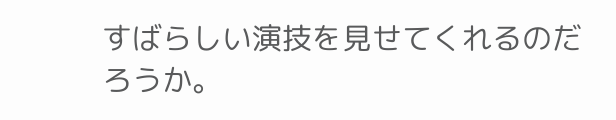すばらしい演技を見せてくれるのだろうか。